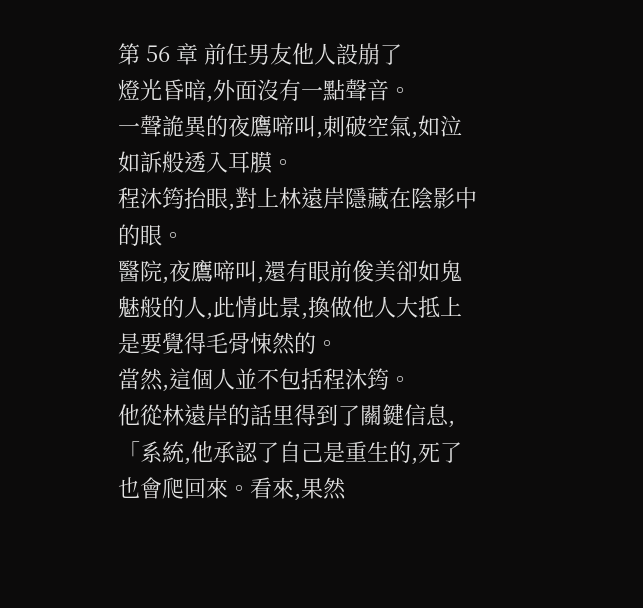第 56 章 前任男友他人設崩了
燈光昏暗,外面沒有一點聲音。
一聲詭異的夜鷹啼叫,刺破空氣,如泣如訴般透入耳膜。
程沐筠抬眼,對上林遠岸隱藏在陰影中的眼。
醫院,夜鷹啼叫,還有眼前俊美卻如鬼魅般的人,此情此景,換做他人大抵上是要覺得毛骨悚然的。
當然,這個人並不包括程沐筠。
他從林遠岸的話里得到了關鍵信息,「系統,他承認了自己是重生的,死了也會爬回來。看來,果然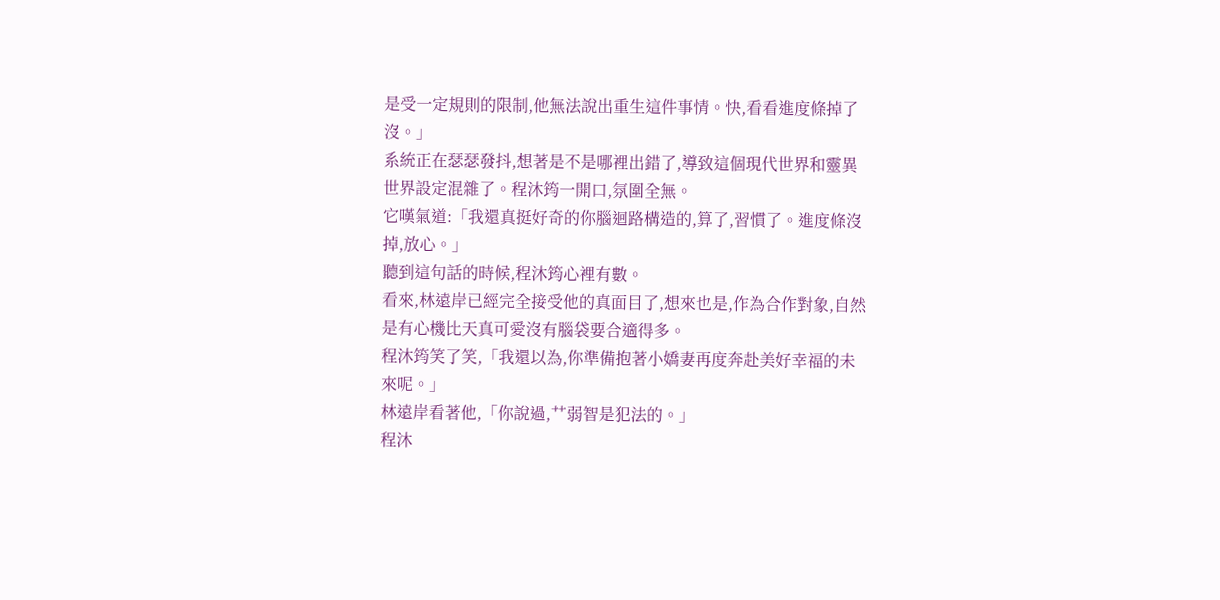是受一定規則的限制,他無法說出重生這件事情。快,看看進度條掉了沒。」
系統正在瑟瑟發抖,想著是不是哪裡出錯了,導致這個現代世界和靈異世界設定混雜了。程沐筠一開口,氛圍全無。
它嘆氣道:「我還真挺好奇的你腦迴路構造的,算了,習慣了。進度條沒掉,放心。」
聽到這句話的時候,程沐筠心裡有數。
看來,林遠岸已經完全接受他的真面目了,想來也是,作為合作對象,自然是有心機比天真可愛沒有腦袋要合適得多。
程沐筠笑了笑,「我還以為,你準備抱著小嬌妻再度奔赴美好幸福的未來呢。」
林遠岸看著他,「你說過,艹弱智是犯法的。」
程沐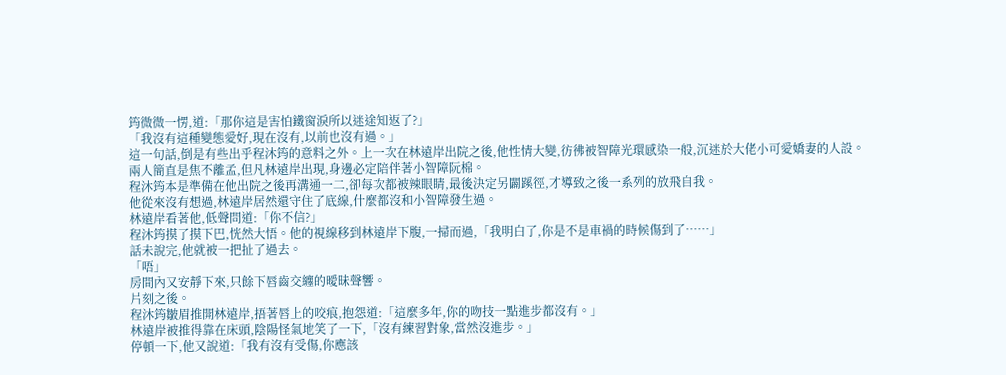筠微微一愣,道:「那你這是害怕鐵窗淚所以迷途知返了?」
「我沒有這種變態愛好,現在沒有,以前也沒有過。」
這一句話,倒是有些出乎程沐筠的意料之外。上一次在林遠岸出院之後,他性情大變,彷彿被智障光環感染一般,沉迷於大佬小可愛嬌妻的人設。
兩人簡直是焦不離孟,但凡林遠岸出現,身邊必定陪伴著小智障阮棉。
程沐筠本是準備在他出院之後再溝通一二,卻每次都被辣眼睛,最後決定另闢蹊徑,才導致之後一系列的放飛自我。
他從來沒有想過,林遠岸居然還守住了底線,什麼都沒和小智障發生過。
林遠岸看著他,低聲問道:「你不信?」
程沐筠摸了摸下巴,恍然大悟。他的視線移到林遠岸下腹,一掃而過,「我明白了,你是不是車禍的時候傷到了……」
話未說完,他就被一把扯了過去。
「唔」
房間內又安靜下來,只餘下唇齒交纏的曖昧聲響。
片刻之後。
程沐筠皺眉推開林遠岸,捂著唇上的咬痕,抱怨道:「這麼多年,你的吻技一點進步都沒有。」
林遠岸被推得靠在床頭,陰陽怪氣地笑了一下,「沒有練習對象,當然沒進步。」
停頓一下,他又說道:「我有沒有受傷,你應該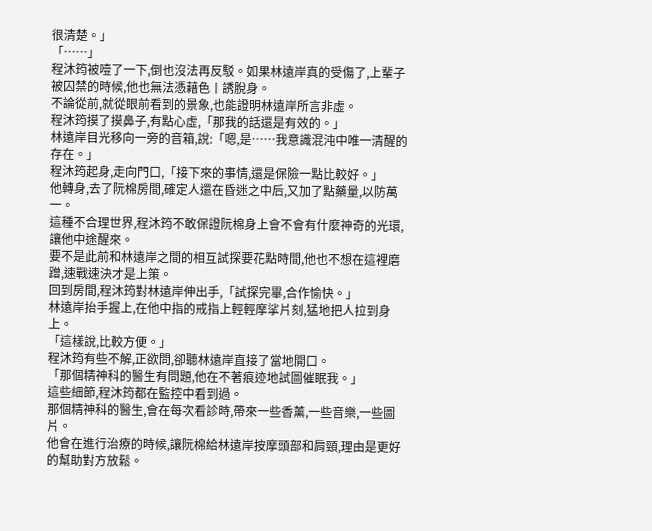很清楚。」
「……」
程沐筠被噎了一下,倒也沒法再反駁。如果林遠岸真的受傷了,上輩子被囚禁的時候,他也無法憑藉色丨誘脫身。
不論從前,就從眼前看到的景象,也能證明林遠岸所言非虛。
程沐筠摸了摸鼻子,有點心虛,「那我的話還是有效的。」
林遠岸目光移向一旁的音箱,說:「嗯,是……我意識混沌中唯一清醒的存在。」
程沐筠起身,走向門口,「接下來的事情,還是保險一點比較好。」
他轉身,去了阮棉房間,確定人還在昏迷之中后,又加了點藥量,以防萬一。
這種不合理世界,程沐筠不敢保證阮棉身上會不會有什麼神奇的光環,讓他中途醒來。
要不是此前和林遠岸之間的相互試探要花點時間,他也不想在這裡磨蹭,速戰速決才是上策。
回到房間,程沐筠對林遠岸伸出手,「試探完畢,合作愉快。」
林遠岸抬手握上,在他中指的戒指上輕輕摩挲片刻,猛地把人拉到身上。
「這樣說,比較方便。」
程沐筠有些不解,正欲問,卻聽林遠岸直接了當地開口。
「那個精神科的醫生有問題,他在不著痕迹地試圖催眠我。」
這些細節,程沐筠都在監控中看到過。
那個精神科的醫生,會在每次看診時,帶來一些香薰,一些音樂,一些圖片。
他會在進行治療的時候,讓阮棉給林遠岸按摩頭部和肩頸,理由是更好的幫助對方放鬆。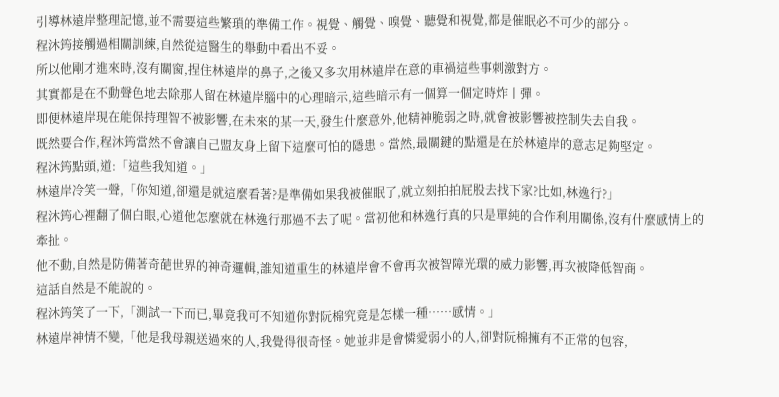引導林遠岸整理記憶,並不需要這些繁瑣的準備工作。視覺、觸覺、嗅覺、聽覺和視覺,都是催眠必不可少的部分。
程沐筠接觸過相關訓練,自然從這醫生的舉動中看出不妥。
所以他剛才進來時,沒有關窗,捏住林遠岸的鼻子,之後又多次用林遠岸在意的車禍這些事刺激對方。
其實都是在不動聲色地去除那人留在林遠岸腦中的心理暗示,這些暗示有一個算一個定時炸丨彈。
即便林遠岸現在能保持理智不被影響,在未來的某一天,發生什麼意外,他精神脆弱之時,就會被影響被控制失去自我。
既然要合作,程沐筠當然不會讓自己盟友身上留下這麼可怕的隱患。當然,最關鍵的點還是在於林遠岸的意志足夠堅定。
程沐筠點頭,道:「這些我知道。」
林遠岸冷笑一聲,「你知道,卻還是就這麼看著?是準備如果我被催眠了,就立刻拍拍屁股去找下家?比如,林逸行?」
程沐筠心裡翻了個白眼,心道他怎麼就在林逸行那過不去了呢。當初他和林逸行真的只是單純的合作利用關係,沒有什麼感情上的牽扯。
他不動,自然是防備著奇葩世界的神奇邏輯,誰知道重生的林遠岸會不會再次被智障光環的威力影響,再次被降低智商。
這話自然是不能說的。
程沐筠笑了一下,「測試一下而已,畢竟我可不知道你對阮棉究竟是怎樣一種……感情。」
林遠岸神情不變,「他是我母親送過來的人,我覺得很奇怪。她並非是會憐愛弱小的人,卻對阮棉擁有不正常的包容,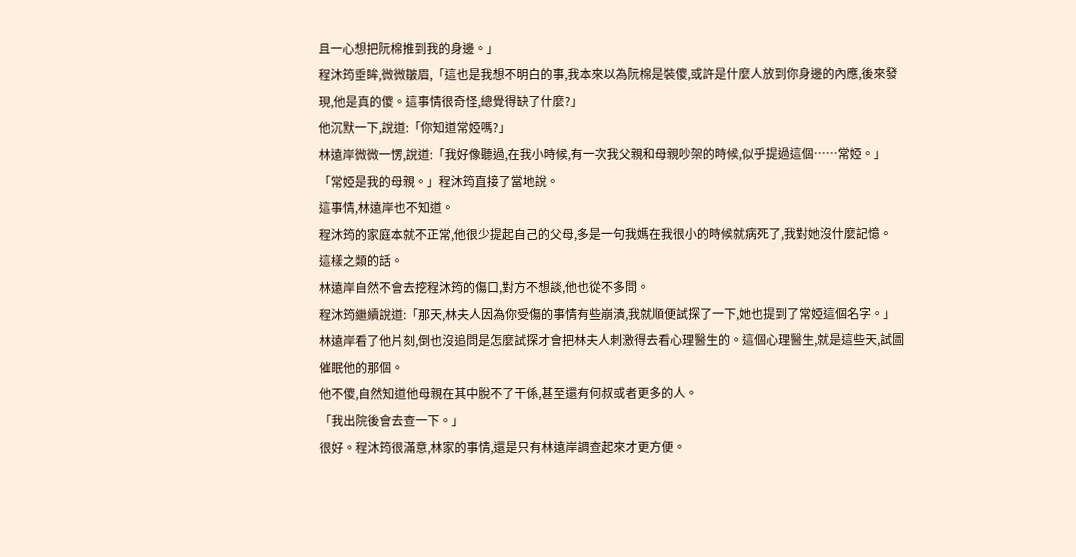且一心想把阮棉推到我的身邊。」
程沐筠垂眸,微微皺眉,「這也是我想不明白的事,我本來以為阮棉是裝傻,或許是什麼人放到你身邊的內應,後來發現,他是真的傻。這事情很奇怪,總覺得缺了什麼?」
他沉默一下,說道:「你知道常婭嗎?」
林遠岸微微一愣,說道:「我好像聽過,在我小時候,有一次我父親和母親吵架的時候,似乎提過這個……常婭。」
「常婭是我的母親。」程沐筠直接了當地說。
這事情,林遠岸也不知道。
程沐筠的家庭本就不正常,他很少提起自己的父母,多是一句我媽在我很小的時候就病死了,我對她沒什麼記憶。
這樣之類的話。
林遠岸自然不會去挖程沐筠的傷口,對方不想談,他也從不多問。
程沐筠繼續說道:「那天,林夫人因為你受傷的事情有些崩潰,我就順便試探了一下,她也提到了常婭這個名字。」
林遠岸看了他片刻,倒也沒追問是怎麼試探才會把林夫人刺激得去看心理醫生的。這個心理醫生,就是這些天,試圖催眠他的那個。
他不傻,自然知道他母親在其中脫不了干係,甚至還有何叔或者更多的人。
「我出院後會去查一下。」
很好。程沐筠很滿意,林家的事情,還是只有林遠岸調查起來才更方便。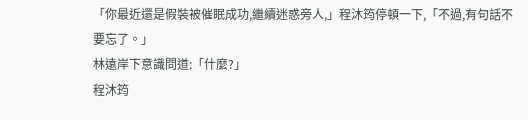「你最近還是假裝被催眠成功,繼續迷惑旁人,」程沐筠停頓一下,「不過,有句話不要忘了。」
林遠岸下意識問道:「什麼?」
程沐筠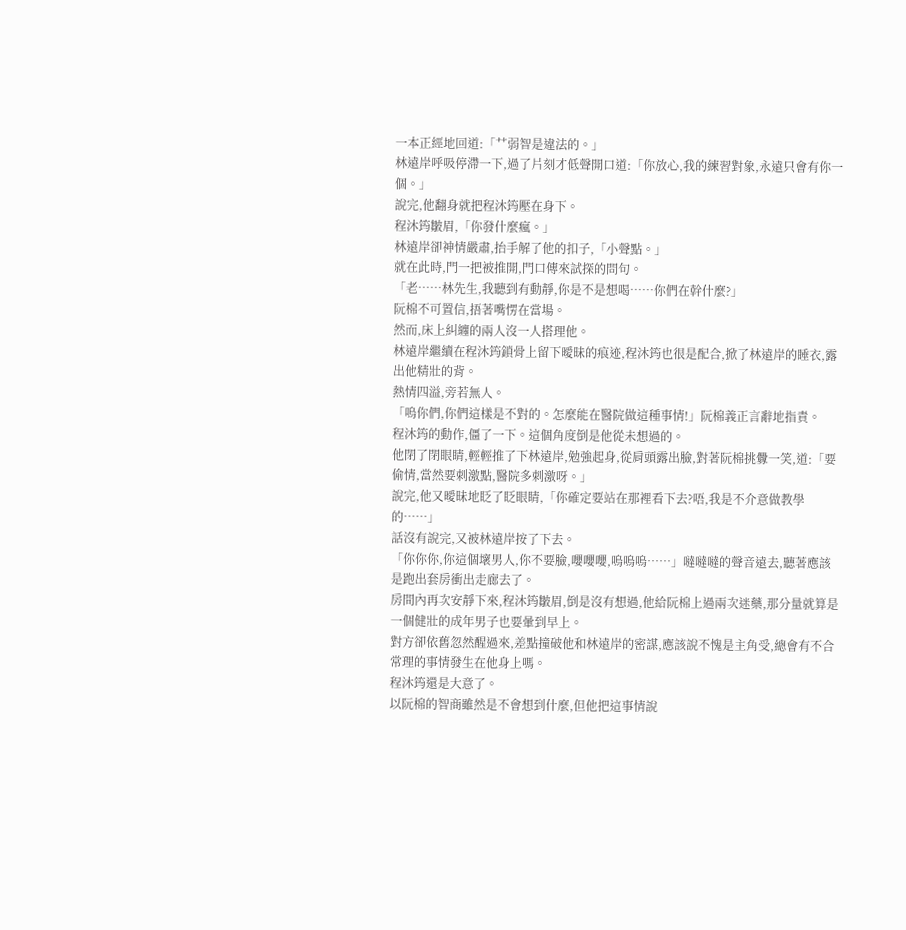一本正經地回道:「艹弱智是違法的。」
林遠岸呼吸停滯一下,過了片刻才低聲開口道:「你放心,我的練習對象,永遠只會有你一個。」
說完,他翻身就把程沐筠壓在身下。
程沐筠皺眉,「你發什麼瘋。」
林遠岸卻神情嚴肅,抬手解了他的扣子,「小聲點。」
就在此時,門一把被推開,門口傳來試探的問句。
「老……林先生,我聽到有動靜,你是不是想喝……你們在幹什麼?」
阮棉不可置信,捂著嘴愣在當場。
然而,床上糾纏的兩人沒一人搭理他。
林遠岸繼續在程沐筠鎖骨上留下曖昧的痕迹,程沐筠也很是配合,掀了林遠岸的睡衣,露出他精壯的背。
熱情四溢,旁若無人。
「嗚你們,你們這樣是不對的。怎麼能在醫院做這種事情!」阮棉義正言辭地指責。
程沐筠的動作,僵了一下。這個角度倒是他從未想過的。
他閉了閉眼睛,輕輕推了下林遠岸,勉強起身,從肩頭露出臉,對著阮棉挑釁一笑,道:「要偷情,當然要刺激點,醫院多刺激呀。」
說完,他又曖昧地眨了眨眼睛,「你確定要站在那裡看下去?唔,我是不介意做教學的……」
話沒有說完,又被林遠岸按了下去。
「你你你,你這個壞男人,你不要臉,嚶嚶嚶,嗚嗚嗚……」噠噠噠的聲音遠去,聽著應該是跑出套房衝出走廊去了。
房間內再次安靜下來,程沐筠皺眉,倒是沒有想過,他給阮棉上過兩次迷藥,那分量就算是一個健壯的成年男子也要暈到早上。
對方卻依舊忽然醒過來,差點撞破他和林遠岸的密謀,應該說不愧是主角受,總會有不合常理的事情發生在他身上嗎。
程沐筠還是大意了。
以阮棉的智商雖然是不會想到什麼,但他把這事情說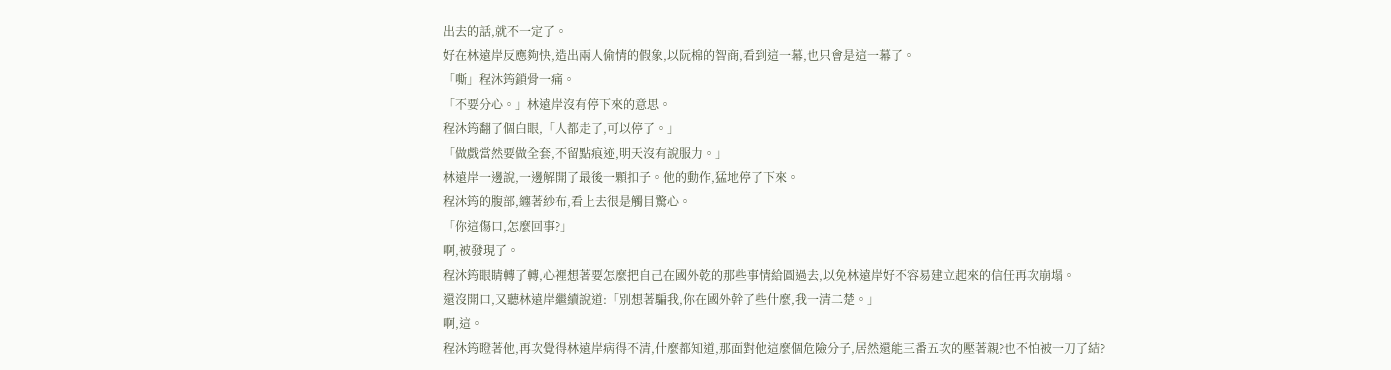出去的話,就不一定了。
好在林遠岸反應夠快,造出兩人偷情的假象,以阮棉的智商,看到這一幕,也只會是這一幕了。
「嘶」程沐筠鎖骨一痛。
「不要分心。」林遠岸沒有停下來的意思。
程沐筠翻了個白眼,「人都走了,可以停了。」
「做戲當然要做全套,不留點痕迹,明天沒有說服力。」
林遠岸一邊說,一邊解開了最後一顆扣子。他的動作,猛地停了下來。
程沐筠的腹部,纏著紗布,看上去很是觸目驚心。
「你這傷口,怎麼回事?」
啊,被發現了。
程沐筠眼睛轉了轉,心裡想著要怎麼把自己在國外乾的那些事情給圓過去,以免林遠岸好不容易建立起來的信任再次崩塌。
還沒開口,又聽林遠岸繼續說道:「別想著騙我,你在國外幹了些什麼,我一清二楚。」
啊,這。
程沐筠瞪著他,再次覺得林遠岸病得不清,什麼都知道,那面對他這麼個危險分子,居然還能三番五次的壓著親?也不怕被一刀了結?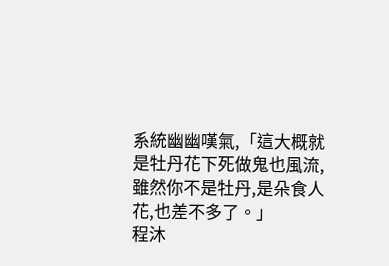系統幽幽嘆氣,「這大概就是牡丹花下死做鬼也風流,雖然你不是牡丹,是朵食人花,也差不多了。」
程沐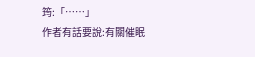筠:「……」
作者有話要說:有關催眠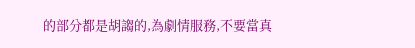的部分都是胡謅的,為劇情服務,不要當真